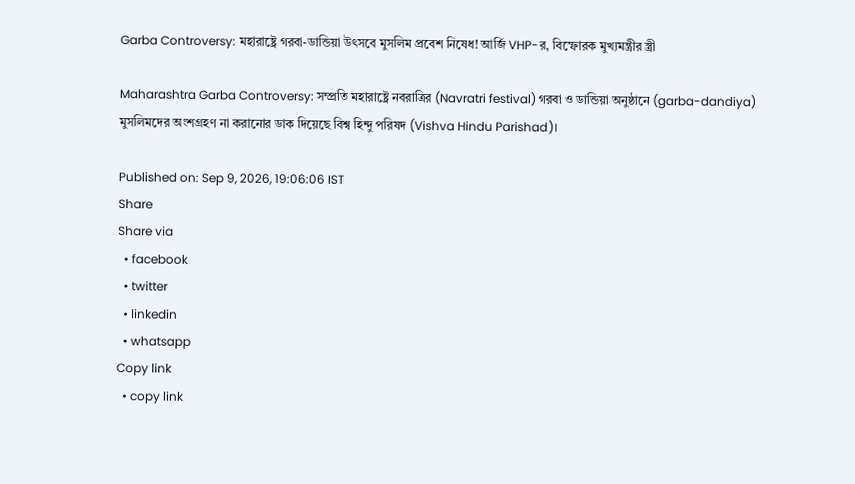Garba Controversy: মহারাষ্ট্রে গরবা-ডান্ডিয়া উৎসবে মুসলিম প্রবেশ নিষেধ! আর্জি VHP-র, বিস্ফোরক মুখ্যমন্ত্রীর স্ত্রী

Maharashtra Garba Controversy: সম্প্রতি মহারাষ্ট্রে নবরাত্রির (Navratri festival) গরবা ও ডান্ডিয়া অনুষ্ঠানে (garba-dandiya) মুসলিমদের অংশগ্রহণ না করানোর ডাক দিয়েছে বিশ্ব হিন্দু পরিষদ (Vishva Hindu Parishad)।

Published on: Sep 9, 2026, 19:06:06 IST
Share
Share via
  • facebook
  • twitter
  • linkedin
  • whatsapp
Copy link
  • copy link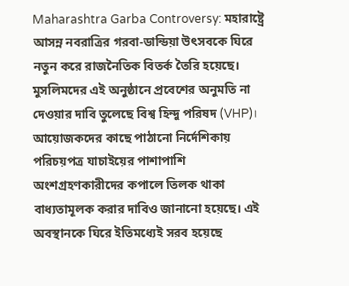Maharashtra Garba Controversy: মহারাষ্ট্রে আসন্ন নবরাত্রির গরবা-ডান্ডিয়া উৎসবকে ঘিরে নতুন করে রাজনৈতিক বিতর্ক তৈরি হয়েছে। মুসলিমদের এই অনুষ্ঠানে প্রবেশের অনুমতি না দেওয়ার দাবি তুলেছে বিশ্ব হিন্দু পরিষদ (VHP)। আয়োজকদের কাছে পাঠানো নির্দেশিকায় পরিচয়পত্র যাচাইয়ের পাশাপাশি অংশগ্রহণকারীদের কপালে তিলক থাকা বাধ্যতামূলক করার দাবিও জানানো হয়েছে। এই অবস্থানকে ঘিরে ইতিমধ্যেই সরব হয়েছে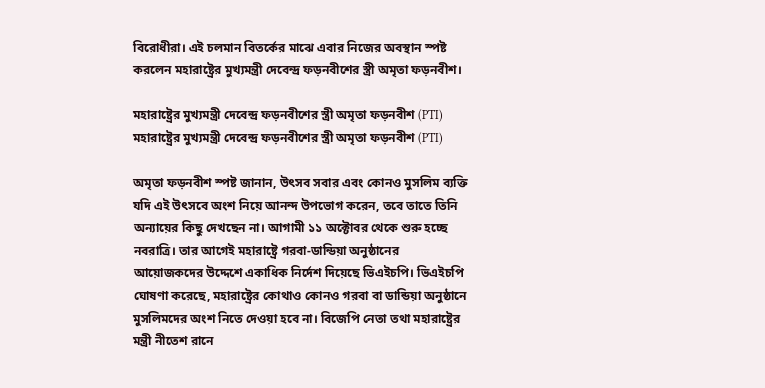বিরোধীরা। এই চলমান বিতর্কের মাঝে এবার নিজের অবস্থান স্পষ্ট করলেন মহারাষ্ট্রের মুখ্যমন্ত্রী দেবেন্দ্র ফড়নবীশের স্ত্রী অমৃতা ফড়নবীশ।

মহারাষ্ট্রের মুখ্যমন্ত্রী দেবেন্দ্র ফড়নবীশের স্ত্রী অমৃতা ফড়নবীশ (PTI)
মহারাষ্ট্রের মুখ্যমন্ত্রী দেবেন্দ্র ফড়নবীশের স্ত্রী অমৃতা ফড়নবীশ (PTI)

অমৃতা ফড়নবীশ স্পষ্ট জানান, উৎসব সবার এবং কোনও মুসলিম ব্যক্তি যদি এই উৎসবে অংশ নিয়ে আনন্দ উপভোগ করেন, তবে তাতে তিনি অন্যায়ের কিছু দেখছেন না। আগামী ১১ অক্টোবর থেকে শুরু হচ্ছে নবরাত্রি। তার আগেই মহারাষ্ট্রে গরবা-ডান্ডিয়া অনুষ্ঠানের আয়োজকদের উদ্দেশে একাধিক নির্দেশ দিয়েছে ভিএইচপি। ভিএইচপি ঘোষণা করেছে, মহারাষ্ট্রের কোথাও কোনও গরবা বা ডান্ডিয়া অনুষ্ঠানে মুসলিমদের অংশ নিতে দেওয়া হবে না। বিজেপি নেতা তথা মহারাষ্ট্রের মন্ত্রী নীতেশ রানে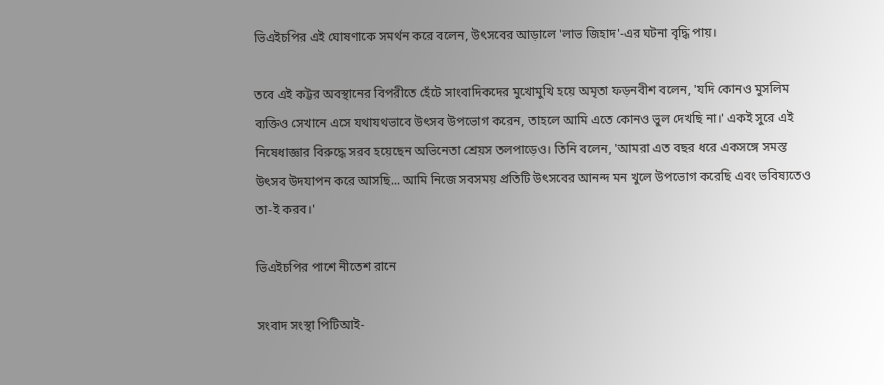ভিএইচপির এই ঘোষণাকে সমর্থন করে বলেন, উৎসবের আড়ালে 'লাভ জিহাদ'-এর ঘটনা বৃদ্ধি পায়।

তবে এই কট্টর অবস্থানের বিপরীতে হেঁটে সাংবাদিকদের মুখোমুখি হয়ে অমৃতা ফড়নবীশ বলেন, 'যদি কোনও মুসলিম ব্যক্তিও সেখানে এসে যথাযথভাবে উৎসব উপভোগ করেন, তাহলে আমি এতে কোনও ভুল দেখছি না।' একই সুরে এই নিষেধাজ্ঞার বিরুদ্ধে সরব হয়েছেন অভিনেতা শ্রেয়স তলপাড়েও। তিনি বলেন, 'আমরা এত বছর ধরে একসঙ্গে সমস্ত উৎসব উদযাপন করে আসছি... আমি নিজে সবসময় প্রতিটি উৎসবের আনন্দ মন খুলে উপভোগ করেছি এবং ভবিষ্যতেও তা-ই করব।'

ভিএইচপির পাশে নীতেশ রানে

সংবাদ সংস্থা পিটিআই-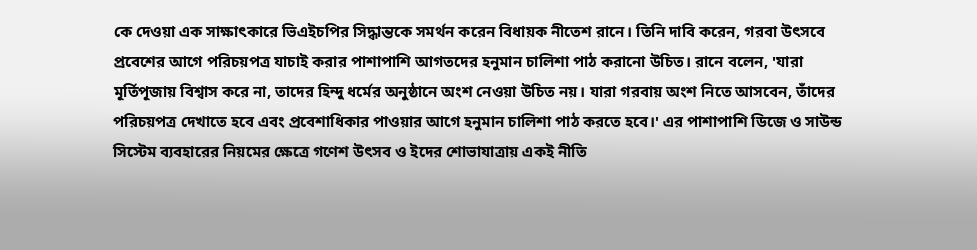কে দেওয়া এক সাক্ষাৎকারে ভিএইচপির সিদ্ধান্তকে সমর্থন করেন বিধায়ক নীতেশ রানে। তিনি দাবি করেন, গরবা উৎসবে প্রবেশের আগে পরিচয়পত্র যাচাই করার পাশাপাশি আগতদের হনুমান চালিশা পাঠ করানো উচিত। রানে বলেন, 'যারা মূর্তিপূজায় বিশ্বাস করে না, তাদের হিন্দু ধর্মের অনুষ্ঠানে অংশ নেওয়া উচিত নয়। যারা গরবায় অংশ নিতে আসবেন, তাঁদের পরিচয়পত্র দেখাতে হবে এবং প্রবেশাধিকার পাওয়ার আগে হনুমান চালিশা পাঠ করতে হবে।' এর পাশাপাশি ডিজে ও সাউন্ড সিস্টেম ব্যবহারের নিয়মের ক্ষেত্রে গণেশ উৎসব ও ইদের শোভাযাত্রায় একই নীতি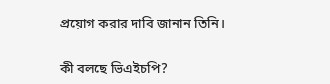প্রয়োগ করার দাবি জানান তিনি।

কী বলছে ভিএইচপি?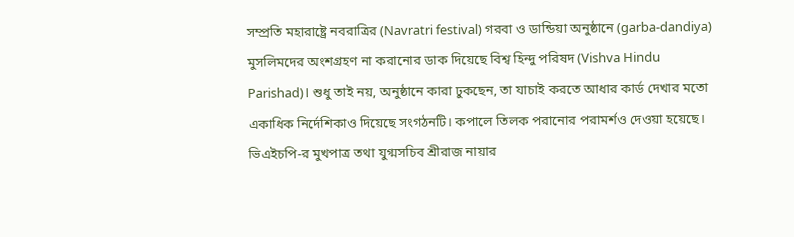সম্প্রতি মহারাষ্ট্রে নবরাত্রির (Navratri festival) গরবা ও ডান্ডিয়া অনুষ্ঠানে (garba-dandiya) মুসলিমদের অংশগ্রহণ না করানোর ডাক দিয়েছে বিশ্ব হিন্দু পরিষদ (Vishva Hindu Parishad)। শুধু তাই নয়, অনুষ্ঠানে কারা ঢুকছেন, তা যাচাই করতে আধার কার্ড দেখার মতো একাধিক নির্দেশিকাও দিয়েছে সংগঠনটি। কপালে তিলক পরানোর পরামর্শও দেওয়া হয়েছে। ভিএইচপি-র মুখপাত্র তথা যুগ্মসচিব শ্রীরাজ নায়ার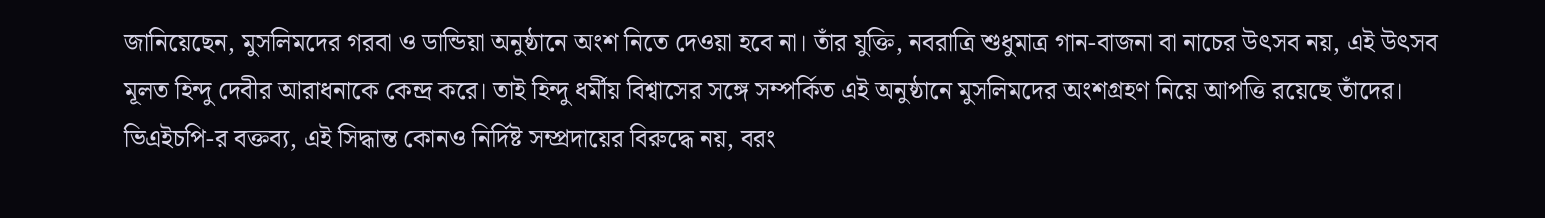জানিয়েছেন, মুসলিমদের গরবা ও ডান্ডিয়া অনুষ্ঠানে অংশ নিতে দেওয়া হবে না। তাঁর যুক্তি, নবরাত্রি শুধুমাত্র গান-বাজনা বা নাচের উৎসব নয়, এই উৎসব মূলত হিন্দু দেবীর আরাধনাকে কেন্দ্র করে। তাই হিন্দু ধর্মীয় বিশ্বাসের সঙ্গে সম্পর্কিত এই অনুষ্ঠানে মুসলিমদের অংশগ্রহণ নিয়ে আপত্তি রয়েছে তাঁদের। ভিএইচপি-র বক্তব্য, এই সিদ্ধান্ত কোনও নির্দিষ্ট সম্প্রদায়ের বিরুদ্ধে নয়, বরং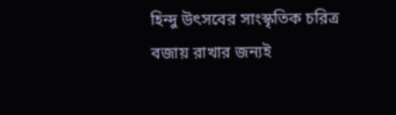হিন্দু উৎসবের সাংস্কৃতিক চরিত্র বজায় রাখার জন্যই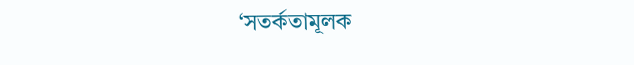‘সতর্কতামূলক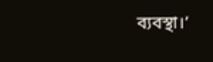ব্যবস্থা।’